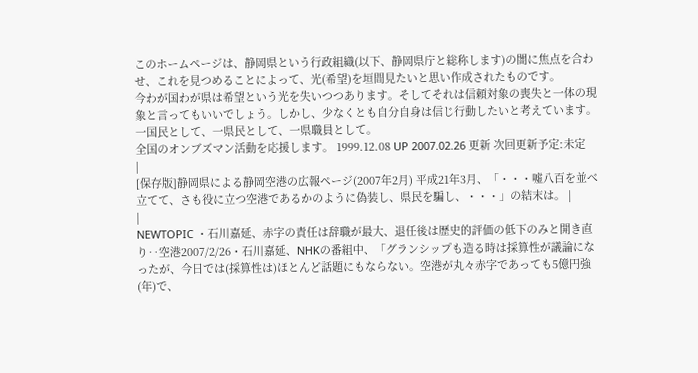このホームページは、静岡県という行政組織(以下、静岡県庁と総称します)の闇に焦点を合わせ、これを見つめることによって、光(希望)を垣間見たいと思い作成されたものです。
今わが国わが県は希望という光を失いつつあります。そしてそれは信頼対象の喪失と一体の現象と言ってもいいでしょう。しかし、少なくとも自分自身は信じ行動したいと考えています。一国民として、一県民として、一県職員として。
全国のオンブズマン活動を応援します。 1999.12.08 UP 2007.02.26 更新 次回更新予定:未定
|
[保存版]静岡県による静岡空港の広報ページ(2007年2月) 平成21年3月、「・・・嘘八百を並べ立てて、さも役に立つ空港であるかのように偽装し、県民を騙し、・・・」の結末は。 |
|
NEWTOPIC ・石川嘉延、赤字の責任は辞職が最大、退任後は歴史的評価の低下のみと開き直り‥空港2007/2/26・石川嘉延、NHKの番組中、「グランシップも造る時は採算性が議論になったが、今日では(採算性は)ほとんど話題にもならない。空港が丸々赤字であっても5億円強(年)で、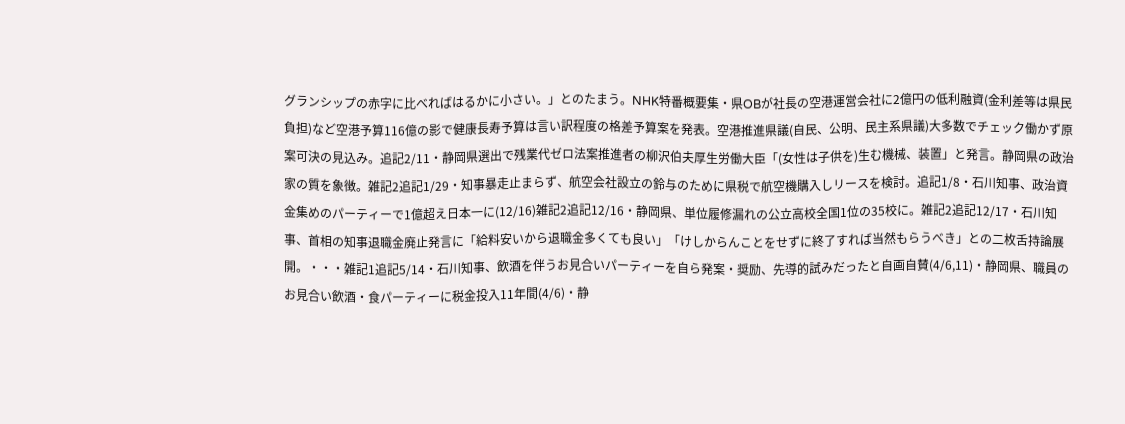グランシップの赤字に比べればはるかに小さい。」とのたまう。NHK特番概要集・県OBが社長の空港運営会社に2億円の低利融資(金利差等は県民負担)など空港予算116億の影で健康長寿予算は言い訳程度の格差予算案を発表。空港推進県議(自民、公明、民主系県議)大多数でチェック働かず原案可決の見込み。追記2/11・静岡県選出で残業代ゼロ法案推進者の柳沢伯夫厚生労働大臣「(女性は子供を)生む機械、装置」と発言。静岡県の政治家の質を象徴。雑記2追記1/29・知事暴走止まらず、航空会社設立の鈴与のために県税で航空機購入しリースを検討。追記1/8・石川知事、政治資金集めのパーティーで1億超え日本一に(12/16)雑記2追記12/16・静岡県、単位履修漏れの公立高校全国1位の35校に。雑記2追記12/17・石川知事、首相の知事退職金廃止発言に「給料安いから退職金多くても良い」「けしからんことをせずに終了すれば当然もらうべき」との二枚舌持論展開。・・・雑記1追記5/14・石川知事、飲酒を伴うお見合いパーティーを自ら発案・奨励、先導的試みだったと自画自賛(4/6,11)・静岡県、職員のお見合い飲酒・食パーティーに税金投入11年間(4/6)・静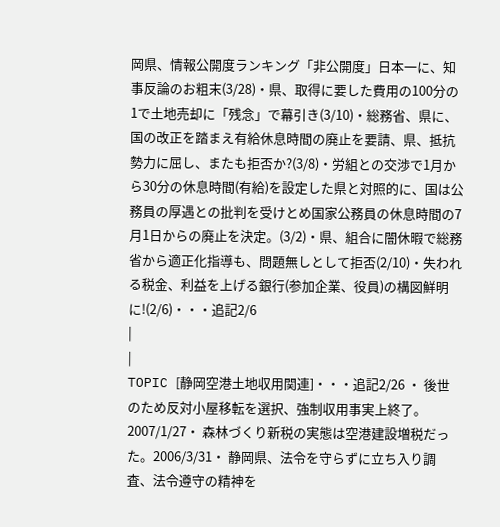岡県、情報公開度ランキング「非公開度」日本一に、知事反論のお粗末(3/28)・県、取得に要した費用の100分の1で土地売却に「残念」で幕引き(3/10)・総務省、県に、国の改正を踏まえ有給休息時間の廃止を要請、県、抵抗勢力に屈し、またも拒否か?(3/8)・労組との交渉で1月から30分の休息時間(有給)を設定した県と対照的に、国は公務員の厚遇との批判を受けとめ国家公務員の休息時間の7月1日からの廃止を決定。(3/2)・県、組合に闇休暇で総務省から適正化指導も、問題無しとして拒否(2/10)・失われる税金、利益を上げる銀行(参加企業、役員)の構図鮮明に!(2/6)・・・追記2/6
|
|
TOPIC [静岡空港土地収用関連]・・・追記2/26 ・ 後世のため反対小屋移転を選択、強制収用事実上終了。2007/1/27・ 森林づくり新税の実態は空港建設増税だった。2006/3/31・ 静岡県、法令を守らずに立ち入り調査、法令遵守の精神を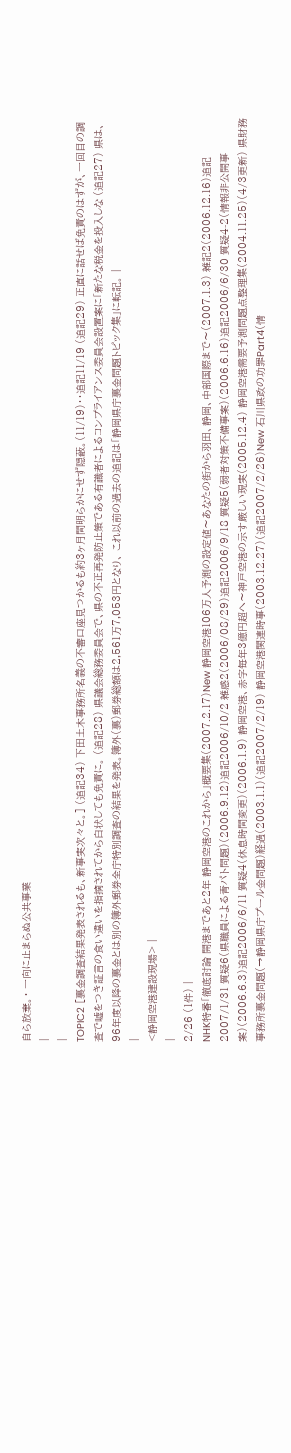自ら放棄。・ 一向に止まらぬ公共事業
|
|
TOPIC2 [裏金調査結果発表されるも、新事実次々と。] (追記34) 下田土木事務所名義の不審口座見つかるも約3ヶ月間明らかにせず隠蔽。(11/19)‥追記11/19 (追記29) 正直に話せば免責のはずが、一回目の調査で嘘をつき証言の食い違いを指摘されてから白状しても免責に。 (追記28) 県議会総務委員会で、県の不正再発防止策である有識者によるコンプライアンス委員会設置案に「新たな税金を投入しな (追記27) 県は、96年度以降の裏金とは別の簿外郵券全庁特別調査の結果を発表。簿外(裏)郵券総額は2,561万7,053円となり、 これ以前の過去の追記は「静岡県庁裏金問題トピック集」に転記。 |
|
<静岡空港建設現場> |
|
2/26 (1件) |
NHK特番「徹底討論 開港まであと2年 静岡空港のこれから」概要集(2007.2.17)New 静岡空港106万人予測の設定値〜あなたの街から羽田、静岡、中部国際まで〜(2007.1.3) 雑記2(2006.12.16)追記2007/1/31 質疑6(県職員による青パト問題)(2006.9.12)追記2006/10/2 雑感2(2006/08/29)追記2006/9/18 質疑5(弱者対策不備事案)(2006.6.16)追記2006/6/30 質疑4-2(情報非公開事案)(2006.6.3)追記2006/6/11 質疑4(休息時間変更)(2006.1.9) 静岡空港、赤字毎年3億円超へ〜神戸空港の示す厳しい現実(2005.12.4) 静岡空港需要予測問題点整理集(2004.11.25)(4/3更新) 県財務事務所裏金問題(→静岡県庁プール金問題)経過(2003.1.1)(追記2007/2/19) 静岡空港関連時事(2003.12.27)(追記2007/2/26)New 石川県政の功罪Part4(情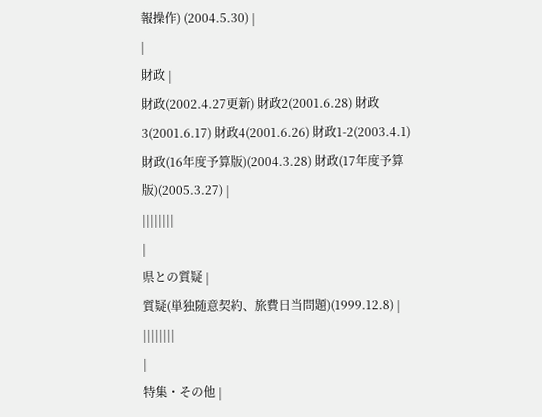報操作) (2004.5.30) |
|
財政 |
財政(2002.4.27更新) 財政2(2001.6.28) 財政3(2001.6.17) 財政4(2001.6.26) 財政1-2(2003.4.1) 財政(16年度予算版)(2004.3.28) 財政(17年度予算版)(2005.3.27) |
||||||||
|
県との質疑 |
質疑(単独随意契約、旅費日当問題)(1999.12.8) |
||||||||
|
特集・その他 |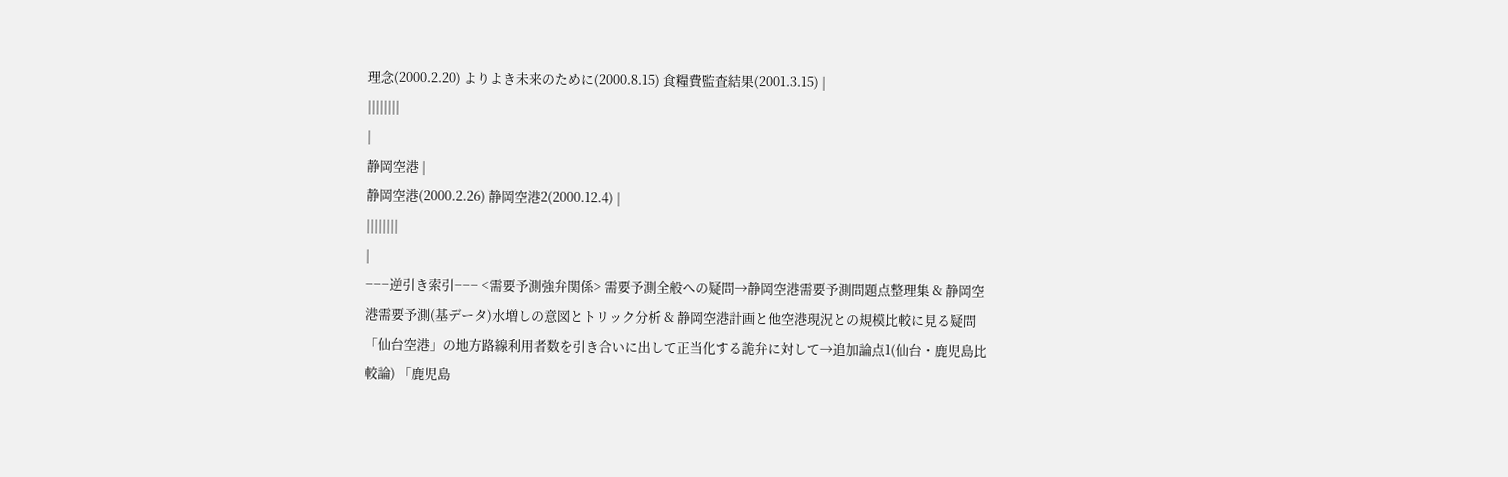理念(2000.2.20) よりよき未来のために(2000.8.15) 食糧費監査結果(2001.3.15) |
||||||||
|
静岡空港 |
静岡空港(2000.2.26) 静岡空港2(2000.12.4) |
||||||||
|
−−−逆引き索引−−− <需要予測強弁関係> 需要予測全般への疑問→静岡空港需要予測問題点整理集 & 静岡空港需要予測(基データ)水増しの意図とトリック分析 & 静岡空港計画と他空港現況との規模比較に見る疑問 「仙台空港」の地方路線利用者数を引き合いに出して正当化する詭弁に対して→追加論点1(仙台・鹿児島比較論) 「鹿児島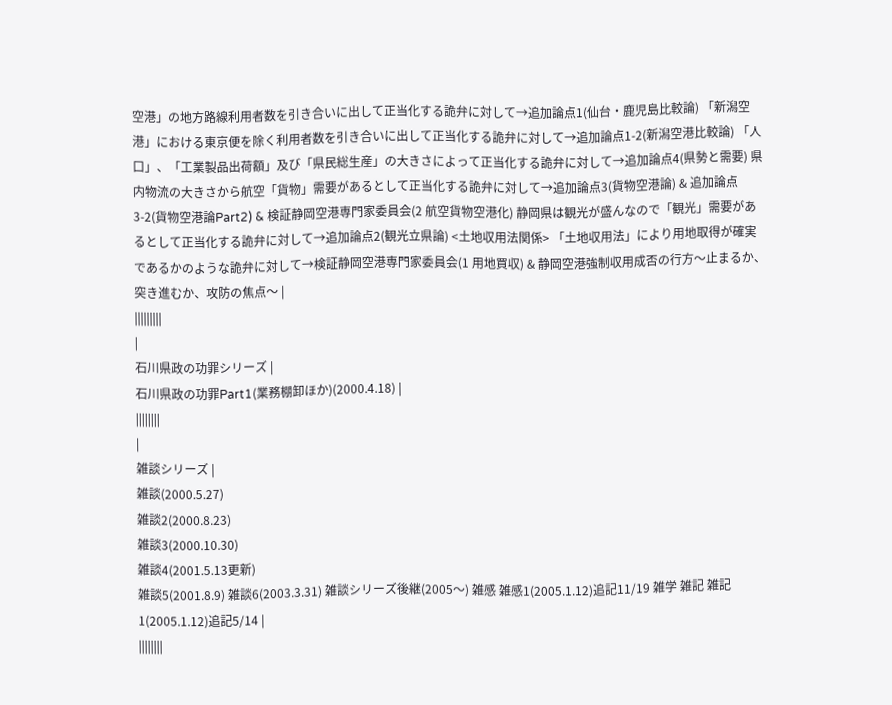空港」の地方路線利用者数を引き合いに出して正当化する詭弁に対して→追加論点1(仙台・鹿児島比較論) 「新潟空港」における東京便を除く利用者数を引き合いに出して正当化する詭弁に対して→追加論点1-2(新潟空港比較論) 「人口」、「工業製品出荷額」及び「県民総生産」の大きさによって正当化する詭弁に対して→追加論点4(県勢と需要) 県内物流の大きさから航空「貨物」需要があるとして正当化する詭弁に対して→追加論点3(貨物空港論) & 追加論点3-2(貨物空港論Part2) & 検証静岡空港専門家委員会(2 航空貨物空港化) 静岡県は観光が盛んなので「観光」需要があるとして正当化する詭弁に対して→追加論点2(観光立県論) <土地収用法関係> 「土地収用法」により用地取得が確実であるかのような詭弁に対して→検証静岡空港専門家委員会(1 用地買収) & 静岡空港強制収用成否の行方〜止まるか、突き進むか、攻防の焦点〜 |
|||||||||
|
石川県政の功罪シリーズ |
石川県政の功罪Part1(業務棚卸ほか)(2000.4.18) |
||||||||
|
雑談シリーズ |
雑談(2000.5.27)
雑談2(2000.8.23)
雑談3(2000.10.30)
雑談4(2001.5.13更新)
雑談5(2001.8.9) 雑談6(2003.3.31) 雑談シリーズ後継(2005〜) 雑感 雑感1(2005.1.12)追記11/19 雑学 雑記 雑記1(2005.1.12)追記5/14 |
||||||||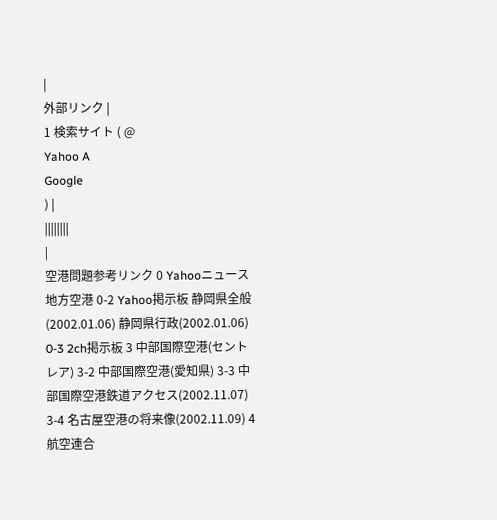|
外部リンク |
1 検索サイト ( @
Yahoo A
Google
) |
||||||||
|
空港問題参考リンク 0 Yahooニュース地方空港 0-2 Yahoo掲示板 静岡県全般(2002.01.06) 静岡県行政(2002.01.06) 0-3 2ch掲示板 3 中部国際空港(セントレア) 3-2 中部国際空港(愛知県) 3-3 中部国際空港鉄道アクセス(2002.11.07) 3-4 名古屋空港の将来像(2002.11.09) 4 航空連合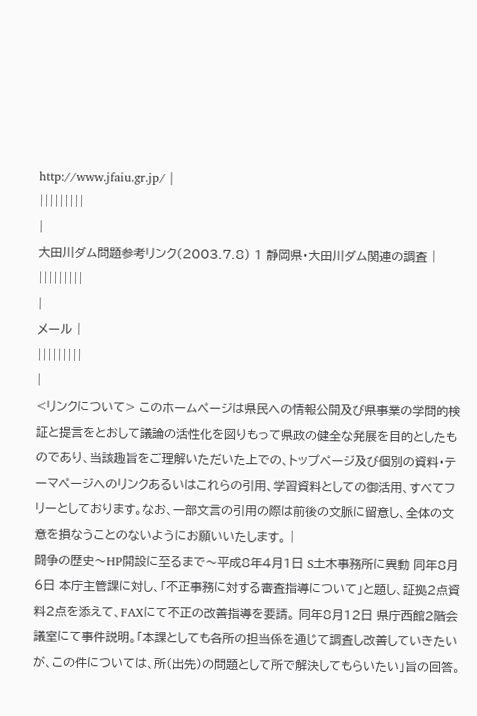http://www.jfaiu.gr.jp/ |
|||||||||
|
大田川ダム問題参考リンク(2003.7.8) 1 静岡県・大田川ダム関連の調査 |
|||||||||
|
メール |
|||||||||
|
<リンクについて> このホームページは県民への情報公開及び県事業の学問的検証と提言をとおして議論の活性化を図りもって県政の健全な発展を目的としたものであり、当該趣旨をご理解いただいた上での、トップページ及び個別の資料・テーマページへのリンクあるいはこれらの引用、学習資料としての御活用、すべてフリーとしております。なお、一部文言の引用の際は前後の文脈に留意し、全体の文意を損なうことのないようにお願いいたします。 |
闘争の歴史〜HP開設に至るまで〜平成8年4月1日 S土木事務所に異動 同年8月6日 本庁主管課に対し、「不正事務に対する審査指導について」と題し、証拠2点資料2点を添えて、FAXにて不正の改善指導を要請。 同年8月12日 県庁西館2階会議室にて事件説明。「本課としても各所の担当係を通じて調査し改善していきたいが、この件については、所(出先)の問題として所で解決してもらいたい」旨の回答。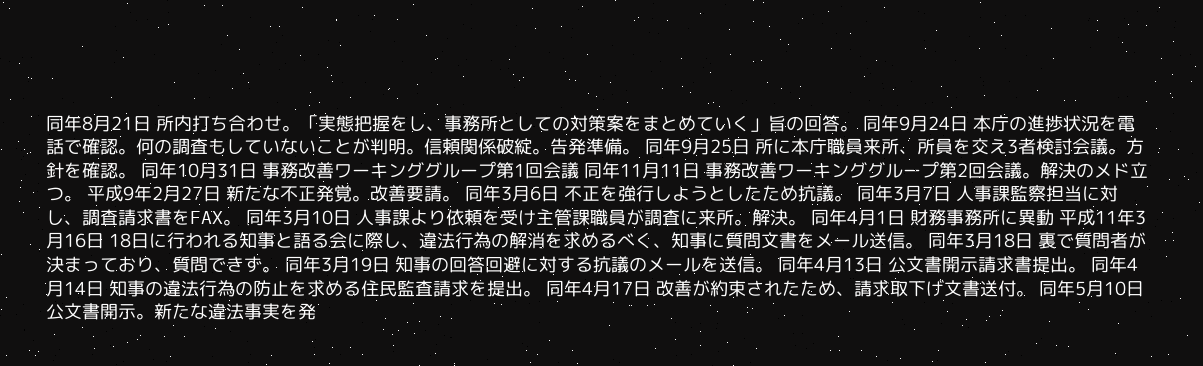同年8月21日 所内打ち合わせ。「実態把握をし、事務所としての対策案をまとめていく」旨の回答。 同年9月24日 本庁の進捗状況を電話で確認。何の調査もしていないことが判明。信頼関係破綻。告発準備。 同年9月25日 所に本庁職員来所、所員を交え3者検討会議。方針を確認。 同年10月31日 事務改善ワーキンググループ第1回会議 同年11月11日 事務改善ワーキンググループ第2回会議。解決のメド立つ。 平成9年2月27日 新たな不正発覚。改善要請。 同年3月6日 不正を強行しようとしたため抗議。 同年3月7日 人事課監察担当に対し、調査請求書をFAX。 同年3月10日 人事課より依頼を受け主管課職員が調査に来所。解決。 同年4月1日 財務事務所に異動 平成11年3月16日 18日に行われる知事と語る会に際し、違法行為の解消を求めるべく、知事に質問文書をメール送信。 同年3月18日 裏で質問者が決まっており、質問できず。 同年3月19日 知事の回答回避に対する抗議のメールを送信。 同年4月13日 公文書開示請求書提出。 同年4月14日 知事の違法行為の防止を求める住民監査請求を提出。 同年4月17日 改善が約束されたため、請求取下げ文書送付。 同年5月10日 公文書開示。新たな違法事実を発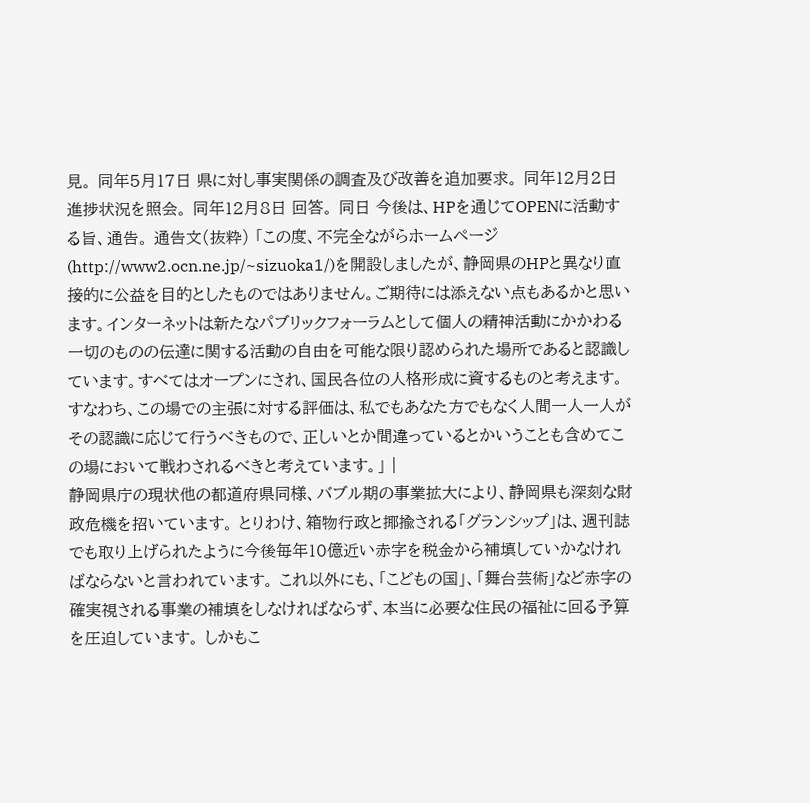見。 同年5月17日 県に対し事実関係の調査及び改善を追加要求。 同年12月2日 進捗状況を照会。 同年12月8日 回答。 同日 今後は、HPを通じてOPENに活動する旨、通告。 通告文(抜粋) 「この度、不完全ながらホームページ(http://www2.ocn.ne.jp/~sizuoka1/)を開設しましたが、静岡県のHPと異なり直接的に公益を目的としたものではありません。ご期待には添えない点もあるかと思います。インターネットは新たなパブリックフォーラムとして個人の精神活動にかかわる一切のものの伝達に関する活動の自由を可能な限り認められた場所であると認識しています。すべてはオープンにされ、国民各位の人格形成に資するものと考えます。すなわち、この場での主張に対する評価は、私でもあなた方でもなく人間一人一人がその認識に応じて行うべきもので、正しいとか間違っているとかいうことも含めてこの場において戦わされるべきと考えています。」 |
静岡県庁の現状他の都道府県同様、バブル期の事業拡大により、静岡県も深刻な財政危機を招いています。 とりわけ、箱物行政と揶揄される「グランシップ」は、週刊誌でも取り上げられたように今後毎年10億近い赤字を税金から補填していかなければならないと言われています。 これ以外にも、「こどもの国」、「舞台芸術」など赤字の確実視される事業の補填をしなければならず、本当に必要な住民の福祉に回る予算を圧迫しています。 しかもこ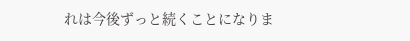れは今後ずっと続くことになりま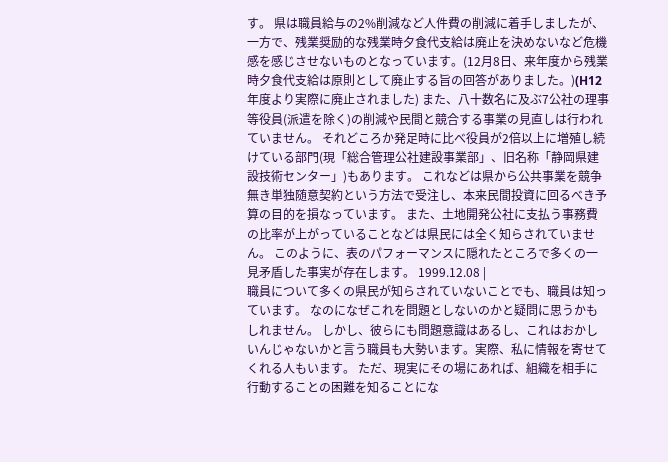す。 県は職員給与の2%削減など人件費の削減に着手しましたが、一方で、残業奨励的な残業時夕食代支給は廃止を決めないなど危機感を感じさせないものとなっています。(12月8日、来年度から残業時夕食代支給は原則として廃止する旨の回答がありました。)(H12年度より実際に廃止されました) また、八十数名に及ぶ7公社の理事等役員(派遣を除く)の削減や民間と競合する事業の見直しは行われていません。 それどころか発足時に比べ役員が2倍以上に増殖し続けている部門(現「総合管理公社建設事業部」、旧名称「静岡県建設技術センター」)もあります。 これなどは県から公共事業を競争無き単独随意契約という方法で受注し、本来民間投資に回るべき予算の目的を損なっています。 また、土地開発公社に支払う事務費の比率が上がっていることなどは県民には全く知らされていません。 このように、表のパフォーマンスに隠れたところで多くの一見矛盾した事実が存在します。 1999.12.08 |
職員について多くの県民が知らされていないことでも、職員は知っています。 なのになぜこれを問題としないのかと疑問に思うかもしれません。 しかし、彼らにも問題意識はあるし、これはおかしいんじゃないかと言う職員も大勢います。実際、私に情報を寄せてくれる人もいます。 ただ、現実にその場にあれば、組織を相手に行動することの困難を知ることにな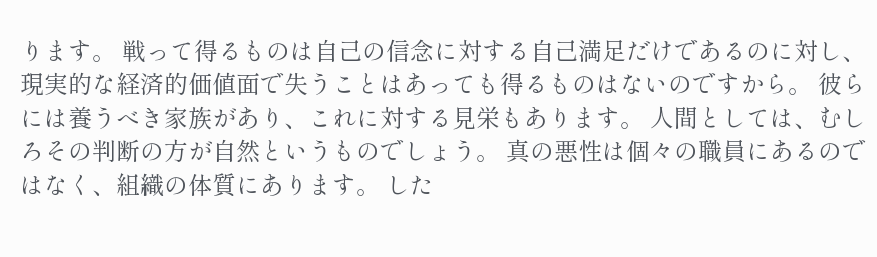ります。 戦って得るものは自己の信念に対する自己満足だけであるのに対し、現実的な経済的価値面で失うことはあっても得るものはないのですから。 彼らには養うべき家族があり、これに対する見栄もあります。 人間としては、むしろその判断の方が自然というものでしょう。 真の悪性は個々の職員にあるのではなく、組織の体質にあります。 した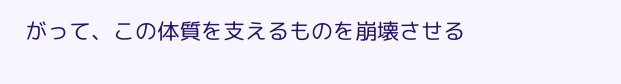がって、この体質を支えるものを崩壊させる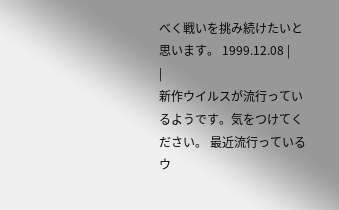べく戦いを挑み続けたいと思います。 1999.12.08 |
|
新作ウイルスが流行っているようです。気をつけてください。 最近流行っているウ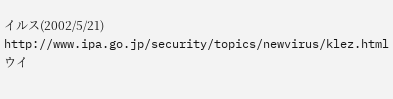イルス(2002/5/21) http://www.ipa.go.jp/security/topics/newvirus/klez.html ウイ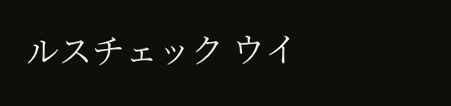ルスチェック ウイ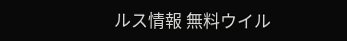ルス情報 無料ウイル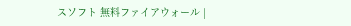スソフト 無料ファイアウォール |